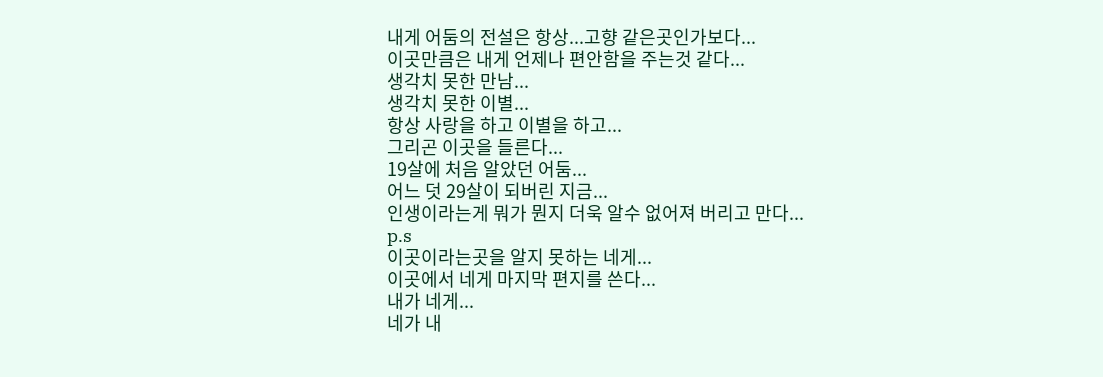내게 어둠의 전설은 항상...고향 같은곳인가보다...
이곳만큼은 내게 언제나 편안함을 주는것 같다...
생각치 못한 만남...
생각치 못한 이별...
항상 사랑을 하고 이별을 하고...
그리곤 이곳을 들른다...
19살에 처음 알았던 어둠...
어느 덧 29살이 되버린 지금...
인생이라는게 뭐가 뭔지 더욱 알수 없어져 버리고 만다...
p.s
이곳이라는곳을 알지 못하는 네게...
이곳에서 네게 마지막 편지를 쓴다...
내가 네게...
네가 내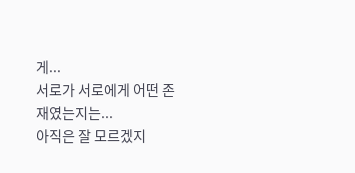게...
서로가 서로에게 어떤 존재였는지는...
아직은 잘 모르겠지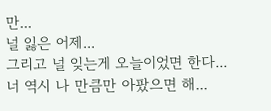만...
널 잃은 어제...
그리고 널 잊는게 오늘이었면 한다...
너 역시 나 만큼만 아팠으면 해...